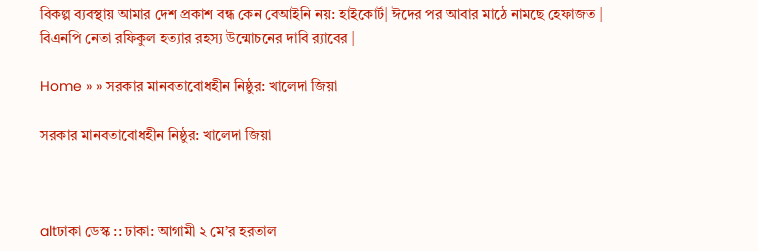বিকল্প ব্যবস্থায় আমার দেশ প্রকাশ বন্ধ কেন বেআইনি নয়: হাইকোর্ট| ঈদের পর আবার মাঠে নামছে হেফাজত | বিএনপি নেতা রফিকুল হত্যার রহস্য উন্মোচনের দাবি র‌্যাবের |

Home » » সরকার মানবতাবোধহীন নিষ্ঠুর: খালেদা জিয়া

সরকার মানবতাবোধহীন নিষ্ঠুর: খালেদা জিয়া



altঢাকা ডেস্ক :: ঢাকা: আগামী ২ মে’র হরতাল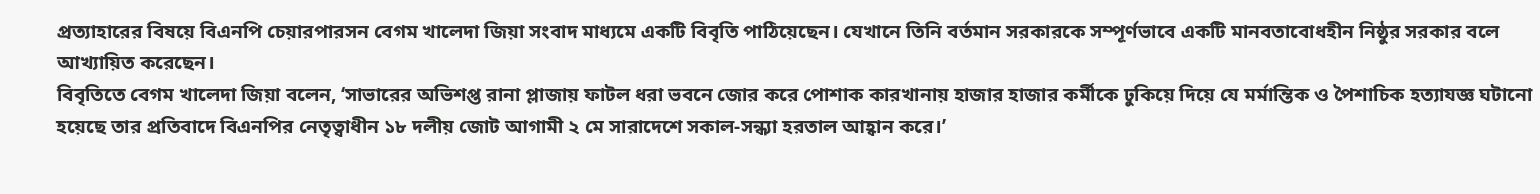প্রত্যাহারের বিষয়ে বিএনপি চেয়ারপারসন বেগম খালেদা জিয়া সংবাদ মাধ্যমে একটি বিবৃতি পাঠিয়েছেন। যেখানে তিনি বর্তমান সরকারকে সম্পূর্ণভাবে একটি মানবতাবোধহীন নিষ্ঠুর সরকার বলে আখ্যায়িত করেছেন।
বিবৃতিতে বেগম খালেদা জিয়া বলেন, ‘সাভারের অভিশপ্ত রানা প্লাজায় ফাটল ধরা ভবনে জোর করে পোশাক কারখানায় হাজার হাজার কর্মীকে ঢুকিয়ে দিয়ে যে মর্মান্তিক ও পৈশাচিক হত্যাযজ্ঞ ঘটানো হয়েছে তার প্রতিবাদে বিএনপির নেতৃত্বাধীন ১৮ দলীয় জোট আগামী ২ মে সারাদেশে সকাল-সন্ধ্যা হরতাল আহ্বান করে।’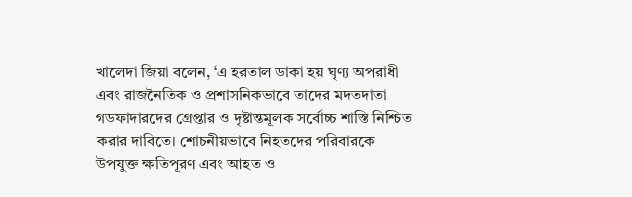খালেদা জিয়া বলেন, ‘এ হরতাল ডাকা হয় ঘৃণ্য অপরাধী এবং রাজনৈতিক ও প্রশাসনিকভাবে তাদের মদতদাতা গডফাদারদের গ্রেপ্তার ও দৃষ্টান্তমূলক সর্বোচ্চ শাস্তি নিশ্চিত করার দাবিতে। শোচনীয়ভাবে নিহতদের পরিবারকে উপযুক্ত ক্ষতিপূরণ এবং আহত ও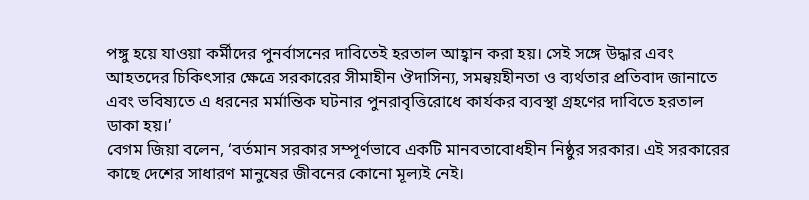পঙ্গু হয়ে যাওয়া কর্মীদের পুনর্বাসনের দাবিতেই হরতাল আহ্বান করা হয়। সেই সঙ্গে উদ্ধার এবং আহতদের চিকিৎসার ক্ষেত্রে সরকারের সীমাহীন ঔদাসিন্য, সমন্বয়হীনতা ও ব্যর্থতার প্রতিবাদ জানাতে এবং ভবিষ্যতে এ ধরনের মর্মান্তিক ঘটনার পুনরাবৃত্তিরোধে কার্যকর ব্যবস্থা গ্রহণের দাবিতে হরতাল ডাকা হয়।’
বেগম জিয়া বলেন, ‘বর্তমান সরকার সম্পূর্ণভাবে একটি মানবতাবোধহীন নিষ্ঠুর সরকার। এই সরকারের কাছে দেশের সাধারণ মানুষের জীবনের কোনো মূল্যই নেই।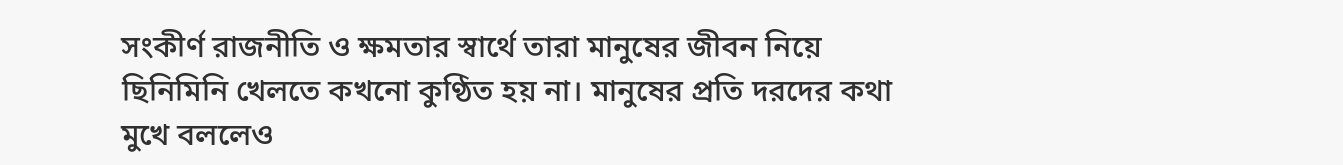সংকীর্ণ রাজনীতি ও ক্ষমতার স্বার্থে তারা মানুষের জীবন নিয়ে ছিনিমিনি খেলতে কখনো কুণ্ঠিত হয় না। মানুষের প্রতি দরদের কথা মুখে বললেও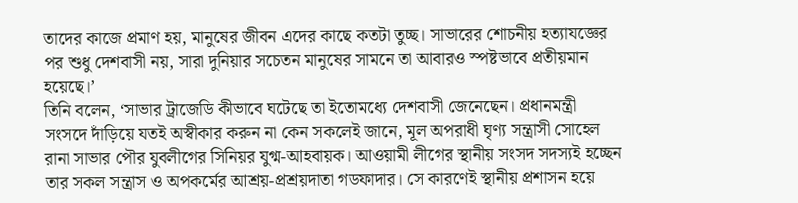তাদের কাজে প্রমাণ হয়, মানুষের জীবন এদের কাছে কতটা তুচ্ছ। সাভারের শোচনীয় হত্যাযজ্ঞের পর শুধু দেশবাসী নয়, সারা দুনিয়ার সচেতন মানুষের সামনে তা আবারও স্পষ্টভাবে প্রতীয়মান হয়েছে।’
তিনি বলেন, ‘সাভার ট্রাজেডি কীভাবে ঘটেছে তা ইতোমধ্যে দেশবাসী জেনেছেন। প্রধানমন্ত্রী সংসদে দাঁড়িয়ে যতই অস্বীকার করুন না কেন সকলেই জানে, মূল অপরাধী ঘৃণ্য সন্ত্রাসী সোহেল রানা সাভার পৌর যুবলীগের সিনিয়র যুগ্ম-আহবায়ক। আওয়ামী লীগের স্থানীয় সংসদ সদস্যই হচ্ছেন তার সকল সন্ত্রাস ও অপকর্মের আশ্রয়-প্রশ্রয়দাতা গডফাদার। সে কারণেই স্থানীয় প্রশাসন হয়ে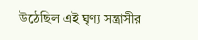উঠেছিল এই ঘৃণ্য সন্ত্রাসীর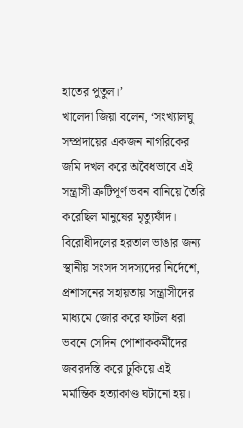হাতের পুতুল।’
খালেদা জিয়া বলেন, ‘সংখ্যালঘু সম্প্রদায়ের একজন নাগরিকের জমি দখল করে অবৈধভাবে এই সন্ত্রাসী ত্রুটিপূর্ণ ভবন বানিয়ে তৈরি করেছিল মানুষের মৃত্যুফাঁদ। বিরোধীদলের হরতাল ভাঙার জন্য স্থানীয় সংসদ সদস্যদের নির্দেশে, প্রশাসনের সহায়তায় সন্ত্রাসীদের মাধ্যমে জোর করে ফাটল ধরা ভবনে সেদিন পোশাককর্মীদের জবরদস্তি করে ঢুকিয়ে এই মর্মান্তিক হত্যাকাণ্ড ঘটানো হয়।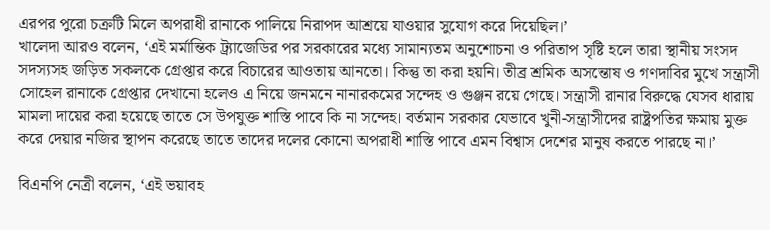এরপর পুরো চক্রটি মিলে অপরাধী রানাকে পালিয়ে নিরাপদ আশ্রয়ে যাওয়ার সুযোগ করে দিয়েছিল।’
খালেদা আরও বলেন, ‘এই মর্মান্তিক ট্র্যাজেডির পর সরকারের মধ্যে সামান্যতম অনুশোচনা ও পরিতাপ সৃষ্টি হলে তারা স্থানীয় সংসদ সদস্যসহ জড়িত সকলকে গ্রেপ্তার করে বিচারের আওতায় আনতো। কিন্তু তা করা হয়নি। তীব্র শ্রমিক অসন্তোষ ও গণদাবির মুখে সন্ত্রাসী সোহেল রানাকে গ্রেপ্তার দেখানো হলেও এ নিয়ে জনমনে নানারকমের সন্দেহ ও গুঞ্জন রয়ে গেছে। সন্ত্রাসী রানার বিরুদ্ধে যেসব ধারায় মামলা দায়ের করা হয়েছে তাতে সে উপযুক্ত শাস্তি পাবে কি না সন্দেহ। বর্তমান সরকার যেভাবে খুনী-সন্ত্রাসীদের রাষ্ট্রপতির ক্ষমায় মুক্ত করে দেয়ার নজির স্থাপন করেছে তাতে তাদের দলের কোনো অপরাধী শাস্তি পাবে এমন বিশ্বাস দেশের মানুষ করতে পারছে না।’

বিএনপি নেত্রী বলেন, ‘এই ভয়াবহ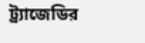ট্র্যাজেডির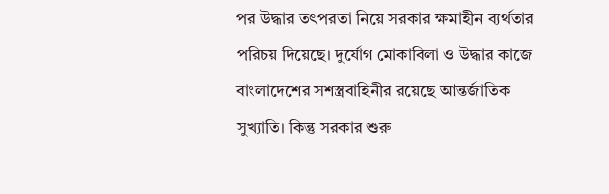পর উদ্ধার তৎপরতা নিয়ে সরকার ক্ষমাহীন ব্যর্থতার পরিচয় দিয়েছে। দুর্যোগ মোকাবিলা ও উদ্ধার কাজে বাংলাদেশের সশস্ত্রবাহিনীর রয়েছে আন্তর্জাতিক সুখ্যাতি। কিন্তু সরকার শুরু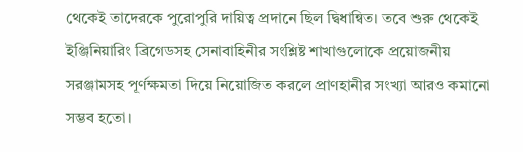থেকেই তাদেরকে পুরোপুরি দায়িত্ব প্রদানে ছিল দ্বিধান্বিত। তবে শুরু থেকেই ইঞ্জিনিয়ারিং ব্রিগেডসহ সেনাবাহিনীর সংশ্লিষ্ট শাখাগুলোকে প্রয়োজনীয় সরঞ্জামসহ পূর্ণক্ষমতা দিয়ে নিয়োজিত করলে প্রাণহানীর সংখ্যা আরও কমানো সম্ভব হতো।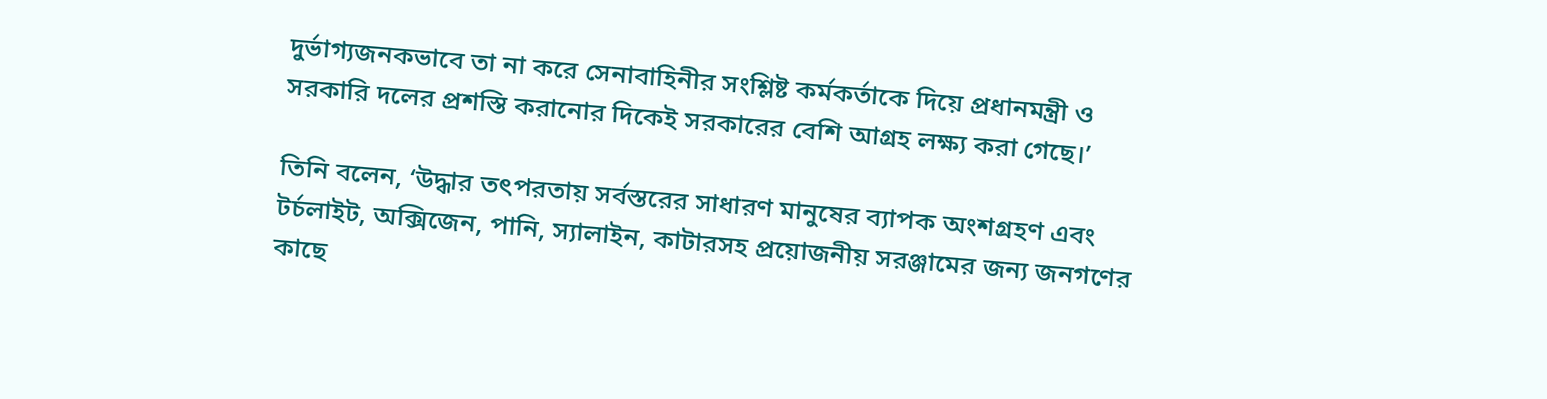দুর্ভাগ্যজনকভাবে তা না করে সেনাবাহিনীর সংশ্লিষ্ট কর্মকর্তাকে দিয়ে প্রধানমন্ত্রী ও সরকারি দলের প্রশস্তি করানোর দিকেই সরকারের বেশি আগ্রহ লক্ষ্য করা গেছে।’

তিনি বলেন, ‘উদ্ধার তৎপরতায় সর্বস্তরের সাধারণ মানুষের ব্যাপক অংশগ্রহণ এবং টর্চলাইট, অক্সিজেন, পানি, স্যালাইন, কাটারসহ প্রয়োজনীয় সরঞ্জামের জন্য জনগণের কাছে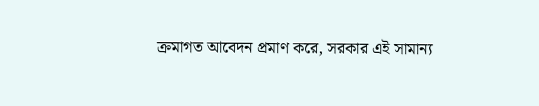ক্রমাগত আবেদন প্রমাণ করে, সরকার এই সামান্য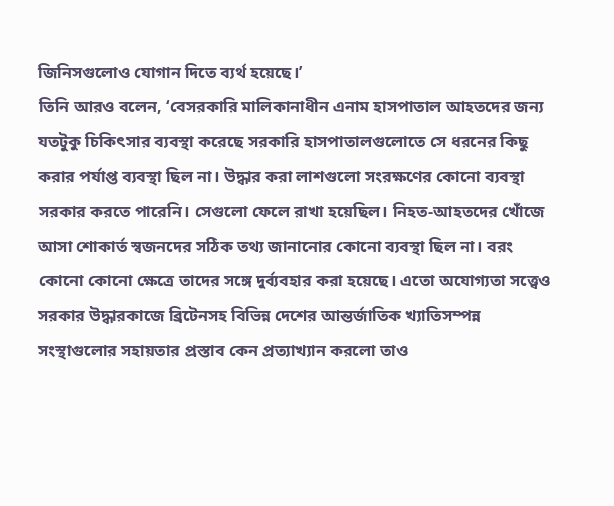জিনিসগুলোও যোগান দিতে ব্যর্থ হয়েছে।’
তিনি আরও বলেন, ‘বেসরকারি মালিকানাধীন এনাম হাসপাতাল আহতদের জন্য যতটুকু চিকিৎসার ব্যবস্থা করেছে সরকারি হাসপাতালগুলোতে সে ধরনের কিছু করার পর্যাপ্ত ব্যবস্থা ছিল না। উদ্ধার করা লাশগুলো সংরক্ষণের কোনো ব্যবস্থা সরকার করতে পারেনি। সেগুলো ফেলে রাখা হয়েছিল। নিহত-আহতদের খোঁজে আসা শোকার্ত স্বজনদের সঠিক তথ্য জানানোর কোনো ব্যবস্থা ছিল না। বরং কোনো কোনো ক্ষেত্রে তাদের সঙ্গে দুর্ব্যবহার করা হয়েছে। এতো অযোগ্যতা সত্ত্বেও সরকার উদ্ধারকাজে ব্রিটেনসহ বিভিন্ন দেশের আন্তর্জাতিক খ্যাতিসম্পন্ন সংস্থাগুলোর সহায়তার প্রস্তাব কেন প্রত্যাখ্যান করলো তাও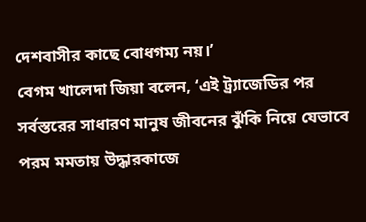দেশবাসীর কাছে বোধগম্য নয়।’
বেগম খালেদা জিয়া বলেন, ‘এই ট্র্যাজেডির পর সর্বস্তরের সাধারণ মানুষ জীবনের ঝুঁকি নিয়ে যেভাবে পরম মমতায় উদ্ধারকাজে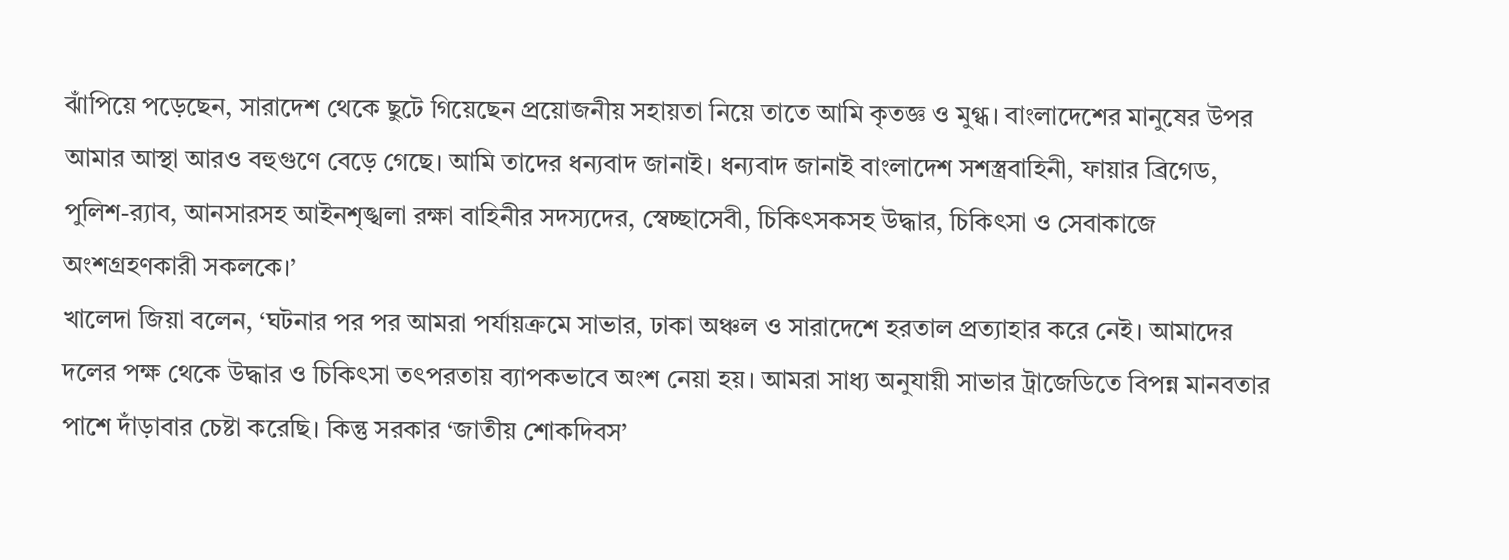ঝাঁপিয়ে পড়েছেন, সারাদেশ থেকে ছুটে গিয়েছেন প্রয়োজনীয় সহায়তা নিয়ে তাতে আমি কৃতজ্ঞ ও মুগ্ধ। বাংলাদেশের মানুষের উপর আমার আস্থা আরও বহুগুণে বেড়ে গেছে। আমি তাদের ধন্যবাদ জানাই। ধন্যবাদ জানাই বাংলাদেশ সশস্ত্রবাহিনী, ফায়ার ব্রিগেড, পুলিশ-র‌্যাব, আনসারসহ আইনশৃঙ্খলা রক্ষা বাহিনীর সদস্যদের, স্বেচ্ছাসেবী, চিকিৎসকসহ উদ্ধার, চিকিৎসা ও সেবাকাজে অংশগ্রহণকারী সকলকে।’
খালেদা জিয়া বলেন, ‘ঘটনার পর পর আমরা পর্যায়ক্রমে সাভার, ঢাকা অঞ্চল ও সারাদেশে হরতাল প্রত্যাহার করে নেই। আমাদের দলের পক্ষ থেকে উদ্ধার ও চিকিৎসা তৎপরতায় ব্যাপকভাবে অংশ নেয়া হয়। আমরা সাধ্য অনুযায়ী সাভার ট্রাজেডিতে বিপন্ন মানবতার পাশে দাঁড়াবার চেষ্টা করেছি। কিন্তু সরকার ‘জাতীয় শোকদিবস’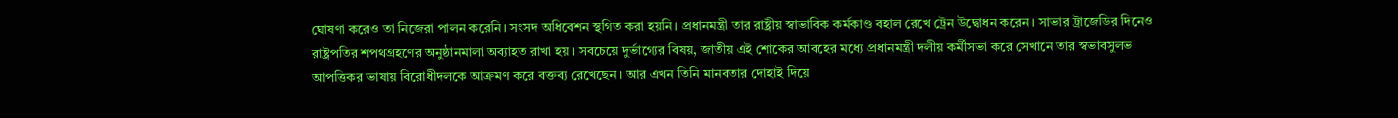ঘোষণা করেও তা নিজেরা পালন করেনি। সংসদ অধিবেশন স্থগিত করা হয়নি। প্রধানমন্ত্রী তার রাষ্ট্রীয় স্বাভাবিক কর্মকাণ্ড বহাল রেখে ট্রেন উদ্বোধন করেন। সাভার ট্রাজেডির দিনেও রাষ্ট্রপতির শপথগ্রহণের অনুষ্ঠানমালা অব্যাহত রাখা হয়। সবচেয়ে দুর্ভাগ্যের বিষয়, জাতীয় এই শোকের আবহের মধ্যে প্রধানমন্ত্রী দলীয় কর্মীসভা করে সেখানে তার স্বভাবসুলভ আপত্তিকর ভাষায় বিরোধীদলকে আক্রমণ করে বক্তব্য রেখেছেন। আর এখন তিনি মানবতার দোহাই দিয়ে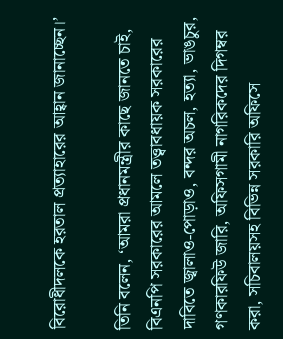বিরোধীদলকে হরতাল প্রত্যাহারের আহ্বান জানাচ্ছেন।’

তিনি বলেন, ‘আমরা প্রধানমন্ত্রীর কাছে জানতে চাই, বিএনপি সরকারের আমলে তত্ত্বাবধায়ক সরকারের দাবিতে জ্বালাও-পোড়াও, বন্দর অচল, হত্যা, ভাঙচুর, গণকারফিউ জারি, অফিসগামী নাগরিকদের দিগম্বর করা, সচিবালয়সহ বিভিন্ন সরকারি অফিসে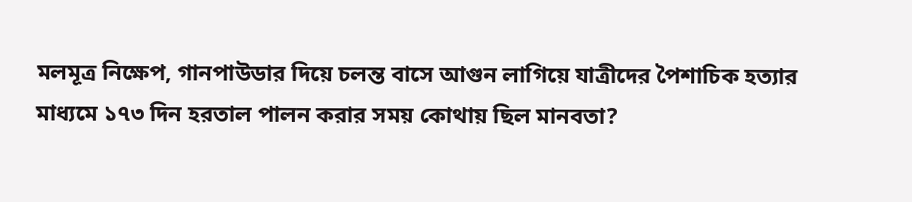মলমূত্র নিক্ষেপ, গানপাউডার দিয়ে চলন্ত বাসে আগুন লাগিয়ে যাত্রীদের পৈশাচিক হত্যার মাধ্যমে ১৭৩ দিন হরতাল পালন করার সময় কোথায় ছিল মানবতা?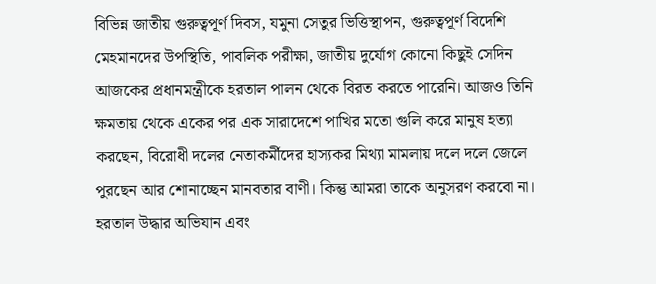বিভিন্ন জাতীয় গুরুত্বপূর্ণ দিবস, যমুনা সেতুর ভিত্তিস্থাপন, গুরুত্বপূর্ণ বিদেশি মেহমানদের উপস্থিতি, পাবলিক পরীক্ষা, জাতীয় দুর্যোগ কোনো কিছুই সেদিন আজকের প্রধানমন্ত্রীকে হরতাল পালন থেকে বিরত করতে পারেনি। আজও তিনি ক্ষমতায় থেকে একের পর এক সারাদেশে পাখির মতো গুলি করে মানুষ হত্যা করছেন, বিরোধী দলের নেতাকর্মীদের হাস্যকর মিথ্যা মামলায় দলে দলে জেলে পুরছেন আর শোনাচ্ছেন মানবতার বাণী। কিন্তু আমরা তাকে অনুসরণ করবো না। হরতাল উদ্ধার অভিযান এবং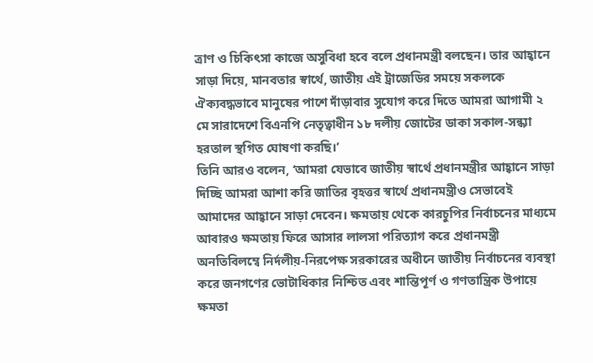ত্রাণ ও চিকিৎসা কাজে অসুবিধা হবে বলে প্রধানমন্ত্রী বলছেন। তার আহ্বানে সাড়া দিয়ে, মানবতার স্বার্থে, জাতীয় এই ট্রাজেডির সময়ে সকলকে ঐক্যবদ্ধভাবে মানুষের পাশে দাঁড়াবার সুযোগ করে দিতে আমরা আগামী ২ মে সারাদেশে বিএনপি নেতৃত্বাধীন ১৮ দলীয় জোটের ডাকা সকাল-সন্ধ্যা হরতাল স্থগিত ঘোষণা করছি।’
তিনি আরও বলেন, ‘আমরা যেভাবে জাতীয় স্বার্থে প্রধানমন্ত্রীর আহ্বানে সাড়া দিচ্ছি আমরা আশা করি জাতির বৃহত্তর স্বার্থে প্রধানমন্ত্রীও সেভাবেই আমাদের আহ্বানে সাড়া দেবেন। ক্ষমতায় থেকে কারচুপির নির্বাচনের মাধ্যমে আবারও ক্ষমতায় ফিরে আসার লালসা পরিত্যাগ করে প্রধানমন্ত্রী অনতিবিলম্বে নির্দলীয়-নিরপেক্ষ সরকারের অধীনে জাতীয় নির্বাচনের ব্যবস্থা করে জনগণের ভোটাধিকার নিশ্চিত এবং শান্তিপূর্ণ ও গণতান্ত্রিক উপায়ে ক্ষমতা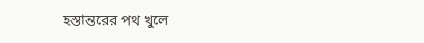হস্তান্তরের পথ খুলে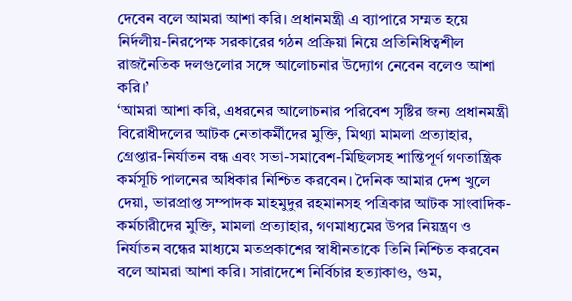দেবেন বলে আমরা আশা করি। প্রধানমন্ত্রী এ ব্যাপারে সম্মত হয়ে নির্দলীয়-নিরপেক্ষ সরকারের গঠন প্রক্রিয়া নিয়ে প্রতিনিধিত্বশীল রাজনৈতিক দলগুলোর সঙ্গে আলোচনার উদ্যোগ নেবেন বলেও আশা করি।’
‘আমরা আশা করি, এধরনের আলোচনার পরিবেশ সৃষ্টির জন্য প্রধানমন্ত্রী বিরোধীদলের আটক নেতাকর্মীদের মুক্তি, মিথ্যা মামলা প্রত্যাহার, গ্রেপ্তার-নির্যাতন বন্ধ এবং সভা-সমাবেশ-মিছিলসহ শান্তিপূর্ণ গণতান্ত্রিক কর্মসূচি পালনের অধিকার নিশ্চিত করবেন। দৈনিক আমার দেশ খুলে দেয়া, ভারপ্রাপ্ত সম্পাদক মাহমুদুর রহমানসহ পত্রিকার আটক সাংবাদিক-কর্মচারীদের মুক্তি, মামলা প্রত্যাহার, গণমাধ্যমের উপর নিয়ন্ত্রণ ও নির্যাতন বন্ধের মাধ্যমে মতপ্রকাশের স্বাধীনতাকে তিনি নিশ্চিত করবেন বলে আমরা আশা করি। সারাদেশে নির্বিচার হত্যাকাণ্ড, গুম,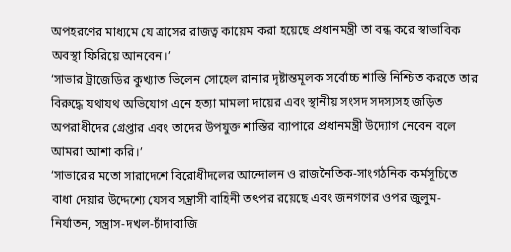অপহরণের মাধ্যমে যে ত্রাসের রাজত্ব কায়েম করা হয়েছে প্রধানমন্ত্রী তা বন্ধ করে স্বাভাবিক অবস্থা ফিরিয়ে আনবেন।’
‘সাভার ট্রাজেডির কুখ্যাত ভিলেন সোহেল রানার দৃষ্টান্তমূলক সর্বোচ্চ শাস্তি নিশ্চিত করতে তার বিরুদ্ধে যথাযথ অভিযোগ এনে হত্যা মামলা দায়ের এবং স্থানীয় সংসদ সদস্যসহ জড়িত অপরাধীদের গ্রেপ্তার এবং তাদের উপযুক্ত শাস্তির ব্যাপারে প্রধানমন্ত্রী উদ্যোগ নেবেন বলে আমরা আশা করি।’
‘সাভারের মতো সারাদেশে বিরোধীদলের আন্দোলন ও রাজনৈতিক-সাংগঠনিক কর্মসূচিতে বাধা দেয়ার উদ্দেশ্যে যেসব সন্ত্রাসী বাহিনী তৎপর রয়েছে এবং জনগণের ওপর জুলুম-নির্যাতন, সন্ত্রাস-দখল-চাঁদাবাজি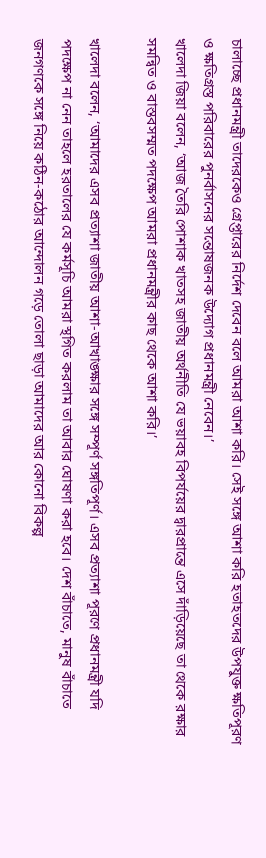চালাচ্ছে প্রধানমন্ত্রী তাদেরকেও গ্রেপ্তারের নির্দেশ দেবেন বলে আমরা আশা করি। সেই সঙ্গে আশা করি হতাহতদের উপযুক্ত ক্ষতিপূরণ ও ক্ষতিগ্রস্ত পরিবারের পুনর্বাসনের সন্তোষজনক উদ্যোগ প্রধানমন্ত্রী নেবেন।’
খালেদা জিয়া বলেন, ‘আজ তৈরি পোশাক খাতসহ জাতীয় অর্থনীতি যে ভয়াবহ বিপর্যয়ের দ্বারপ্রান্তে এসে দাঁড়িয়েছে তা থেকে রক্ষার সমন্বিত ও বাস্তবসম্মত পদক্ষেপ আমরা প্রধানমন্ত্রীর কাছ থেকে আশা করি।’

খালেদা বলেন, ‘আমাদের এসব প্রত্যাশা জাতীয় আশা-আখাঙ্ক্ষার সঙ্গে সম্পূর্ণ সঙ্গতিপূর্ণ। এসব প্রত্যাশা পূরণে প্রধানমন্ত্রী যদি পদক্ষেপ না নেন তাহলে হরতালের যে কর্মসূচি আমরা স্থগিত করলাম তা আবার ঘোষণা করা হবে। দেশ বাঁচাতে, মানুষ বাঁচাতে জনগণকে সঙ্গে নিয়ে কঠিন-কঠোর আন্দোলন গড়ে তোলা ছাড়া আমাদের আর কোনো বিকল্প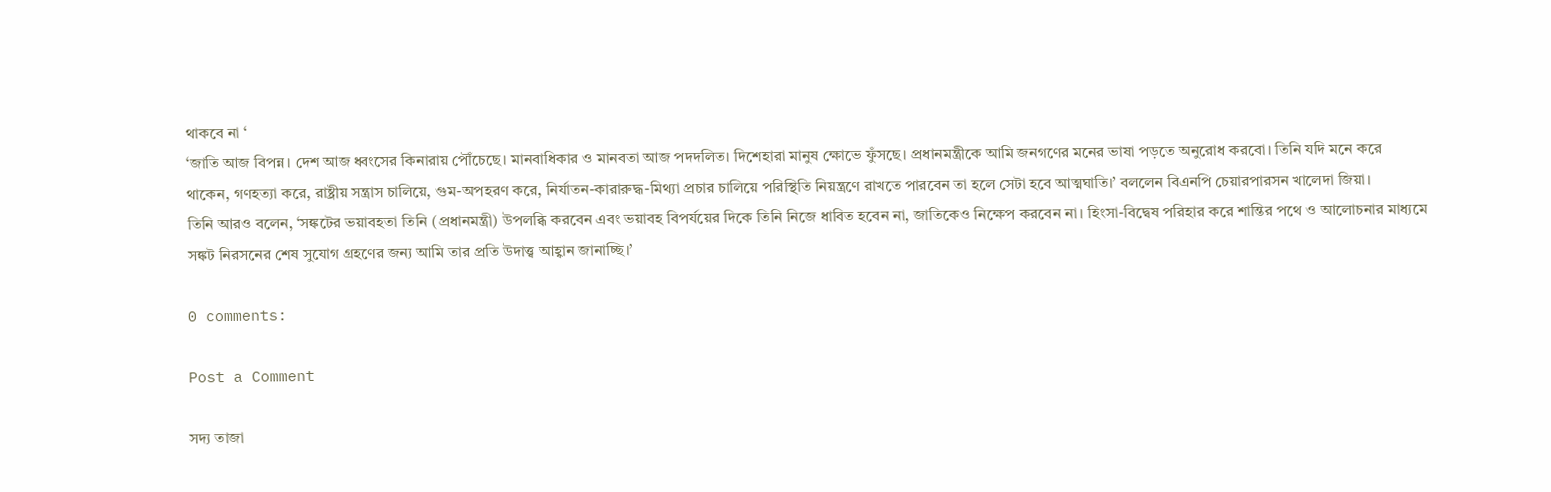থাকবে না ‘
‘জাতি আজ বিপন্ন। দেশ আজ ধ্বংসের কিনারায় পৌঁচেছে। মানবাধিকার ও মানবতা আজ পদদলিত। দিশেহারা মানুষ ক্ষোভে ফুঁসছে। প্রধানমন্ত্রীকে আমি জনগণের মনের ভাষা পড়তে অনুরোধ করবো। তিনি যদি মনে করে থাকেন, গণহত্যা করে, রাষ্ট্রীয় সন্ত্রাস চালিয়ে, গুম-অপহরণ করে, নির্যাতন-কারারুদ্ধ-মিথ্যা প্রচার চালিয়ে পরিস্থিতি নিয়ন্ত্রণে রাখতে পারবেন তা হলে সেটা হবে আত্মঘাতি।’ বললেন বিএনপি চেয়ারপারসন খালেদা জিয়া।
তিনি আরও বলেন, ‘সঙ্কটের ভয়াবহতা তিনি (প্রধানমন্ত্রী) উপলব্ধি করবেন এবং ভয়াবহ বিপর্যয়ের দিকে তিনি নিজে ধাবিত হবেন না, জাতিকেও নিক্ষেপ করবেন না। হিংসা-বিদ্বেষ পরিহার করে শান্তির পথে ও আলোচনার মাধ্যমে সঙ্কট নিরসনের শেষ সুযোগ গ্রহণের জন্য আমি তার প্রতি উদাত্ত্ব আহ্বান জানাচ্ছি।’

0 comments:

Post a Comment

সদ্য তাজা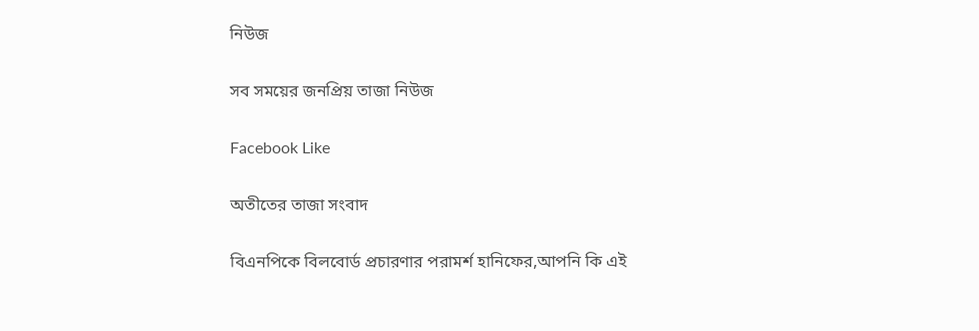নিউজ

সব সময়ের জনপ্রিয় তাজা নিউজ

Facebook Like

অতীতের তাজা সংবাদ

বিএনপিকে বিলবোর্ড প্রচারণার পরামর্শ হানিফের,আপনি কি এই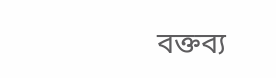বক্তব্য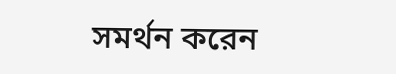সমর্থন করেন